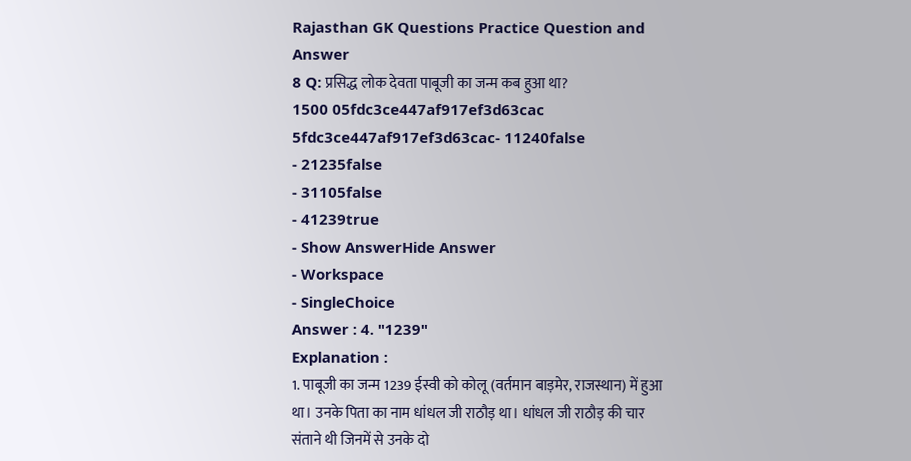Rajasthan GK Questions Practice Question and Answer
8 Q: प्रसिद्ध लोक देवता पाबूजी का जन्म कब हुआ था?
1500 05fdc3ce447af917ef3d63cac
5fdc3ce447af917ef3d63cac- 11240false
- 21235false
- 31105false
- 41239true
- Show AnswerHide Answer
- Workspace
- SingleChoice
Answer : 4. "1239"
Explanation :
1. पाबूजी का जन्म 1239 ईस्वी को कोलू (वर्तमान बाड़मेर, राजस्थान) में हुआ था। उनके पिता का नाम धांधल जी राठौड़ था। धांधल जी राठौड़ की चार संताने थी जिनमें से उनके दो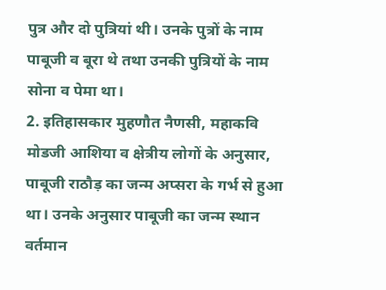पुत्र और दो पुत्रियां थी। उनके पुत्रों के नाम पाबूजी व बूरा थे तथा उनकी पुत्रियों के नाम सोना व पेमा था।
2. इतिहासकार मुहणौत नैणसी, महाकवि मोडजी आशिया व क्षेत्रीय लोगों के अनुसार, पाबूजी राठौड़ का जन्म अप्सरा के गर्भ से हुआ था। उनके अनुसार पाबूजी का जन्म स्थान वर्तमान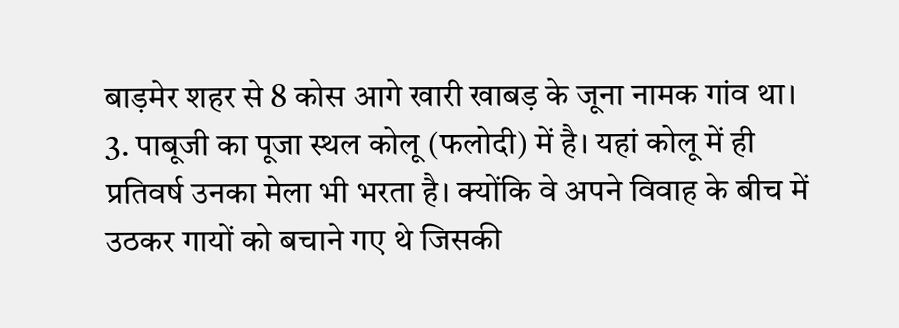बाड़मेर शहर से 8 कोस आगे खारी खाबड़ के जूना नामक गांव था।
3. पाबूजी का पूजा स्थल कोलू (फलोदी) में है। यहां कोलू में ही प्रतिवर्ष उनका मेला भी भरता है। क्योंकि वे अपने विवाह के बीच में उठकर गायों को बचाने गए थे जिसकी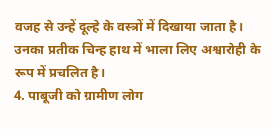वजह से उन्हें दूल्हे के वस्त्रों में दिखाया जाता है। उनका प्रतीक चिन्ह हाथ में भाला लिए अश्वारोही के रूप में प्रचलित है।
4. पाबूजी को ग्रामीण लोग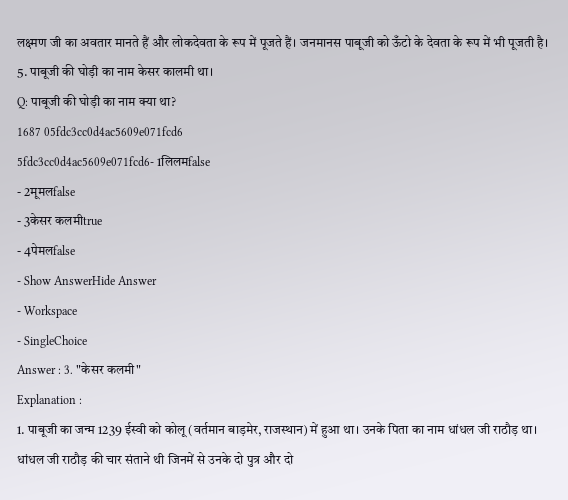लक्ष्मण जी का अवतार मानते हैं और लोकदेवता के रूप में पूजते हैं। जनमानस पाबूजी को ऊँटो के देवता के रूप में भी पूजती है।
5. पाबूजी की घोड़ी का नाम केसर कालमी था।
Q: पाबूजी की घोड़ी का नाम क्या था?
1687 05fdc3cc0d4ac5609e071fcd6
5fdc3cc0d4ac5609e071fcd6- 1लिलमfalse
- 2मूमलfalse
- 3केसर कलमीtrue
- 4पेमलfalse
- Show AnswerHide Answer
- Workspace
- SingleChoice
Answer : 3. "केसर कलमी"
Explanation :
1. पाबूजी का जन्म 1239 ईस्वी को कोलू (वर्तमान बाड़मेर, राजस्थान) में हुआ था। उनके पिता का नाम धांधल जी राठौड़ था। धांधल जी राठौड़ की चार संताने थी जिनमें से उनके दो पुत्र और दो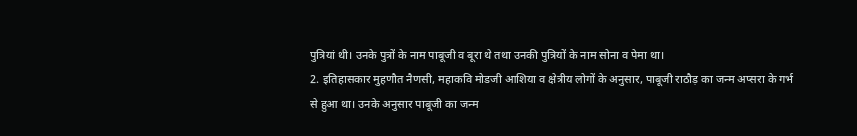पुत्रियां थी। उनके पुत्रों के नाम पाबूजी व बूरा थे तथा उनकी पुत्रियों के नाम सोना व पेमा था।
2. इतिहासकार मुहणौत नैणसी, महाकवि मोडजी आशिया व क्षेत्रीय लोगों के अनुसार, पाबूजी राठौड़ का जन्म अप्सरा के गर्भ से हुआ था। उनके अनुसार पाबूजी का जन्म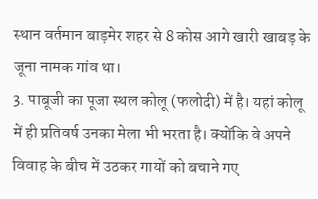स्थान वर्तमान बाड़मेर शहर से 8 कोस आगे खारी खाबड़ के जूना नामक गांव था।
3. पाबूजी का पूजा स्थल कोलू (फलोदी) में है। यहां कोलू में ही प्रतिवर्ष उनका मेला भी भरता है। क्योंकि वे अपने विवाह के बीच में उठकर गायों को बचाने गए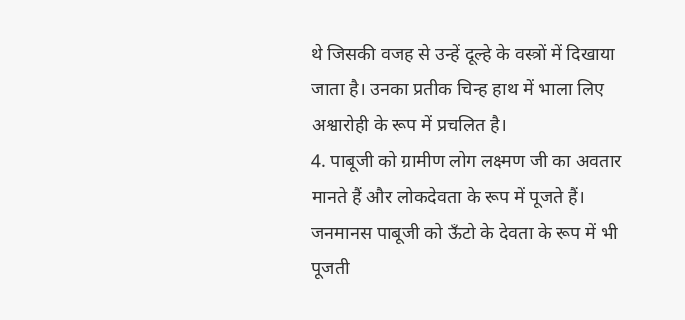थे जिसकी वजह से उन्हें दूल्हे के वस्त्रों में दिखाया जाता है। उनका प्रतीक चिन्ह हाथ में भाला लिए अश्वारोही के रूप में प्रचलित है।
4. पाबूजी को ग्रामीण लोग लक्ष्मण जी का अवतार मानते हैं और लोकदेवता के रूप में पूजते हैं। जनमानस पाबूजी को ऊँटो के देवता के रूप में भी पूजती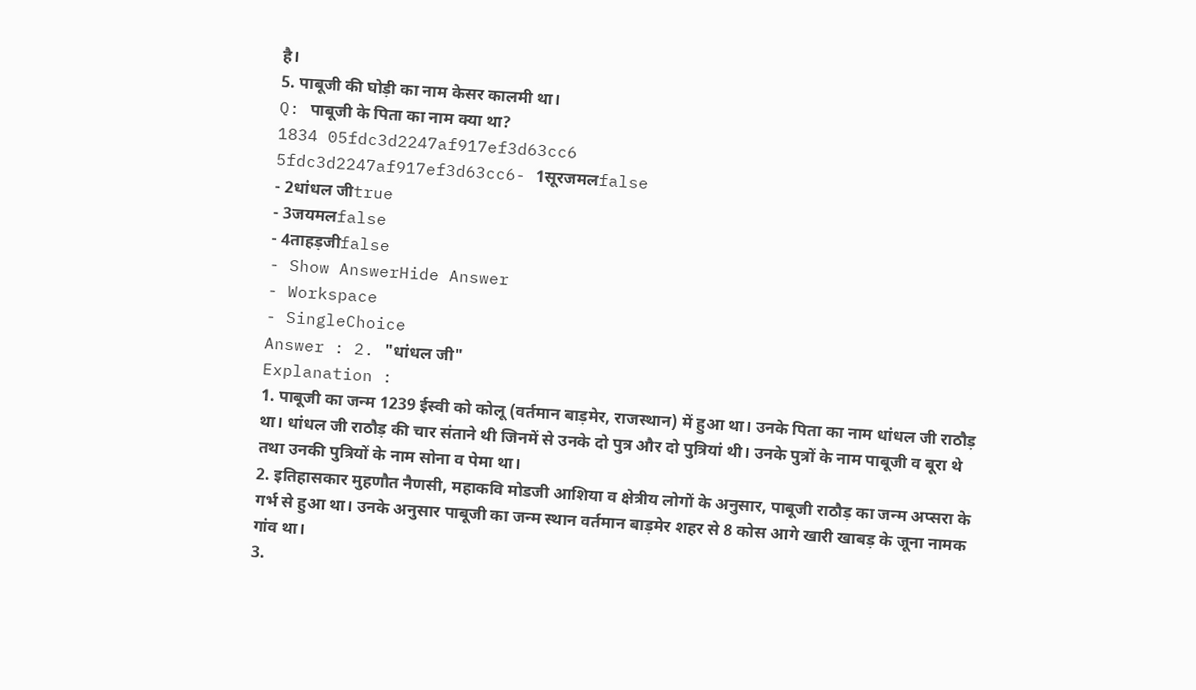है।
5. पाबूजी की घोड़ी का नाम केसर कालमी था।
Q: पाबूजी के पिता का नाम क्या था?
1834 05fdc3d2247af917ef3d63cc6
5fdc3d2247af917ef3d63cc6- 1सूरजमलfalse
- 2धांधल जीtrue
- 3जयमलfalse
- 4ताहड़जीfalse
- Show AnswerHide Answer
- Workspace
- SingleChoice
Answer : 2. "धांधल जी"
Explanation :
1. पाबूजी का जन्म 1239 ईस्वी को कोलू (वर्तमान बाड़मेर, राजस्थान) में हुआ था। उनके पिता का नाम धांधल जी राठौड़ था। धांधल जी राठौड़ की चार संताने थी जिनमें से उनके दो पुत्र और दो पुत्रियां थी। उनके पुत्रों के नाम पाबूजी व बूरा थे तथा उनकी पुत्रियों के नाम सोना व पेमा था।
2. इतिहासकार मुहणौत नैणसी, महाकवि मोडजी आशिया व क्षेत्रीय लोगों के अनुसार, पाबूजी राठौड़ का जन्म अप्सरा के गर्भ से हुआ था। उनके अनुसार पाबूजी का जन्म स्थान वर्तमान बाड़मेर शहर से 8 कोस आगे खारी खाबड़ के जूना नामक गांव था।
3.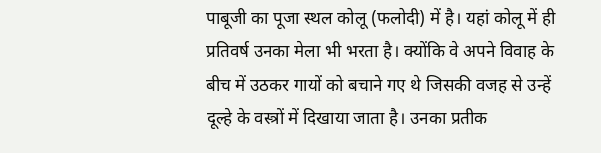पाबूजी का पूजा स्थल कोलू (फलोदी) में है। यहां कोलू में ही प्रतिवर्ष उनका मेला भी भरता है। क्योंकि वे अपने विवाह के बीच में उठकर गायों को बचाने गए थे जिसकी वजह से उन्हें दूल्हे के वस्त्रों में दिखाया जाता है। उनका प्रतीक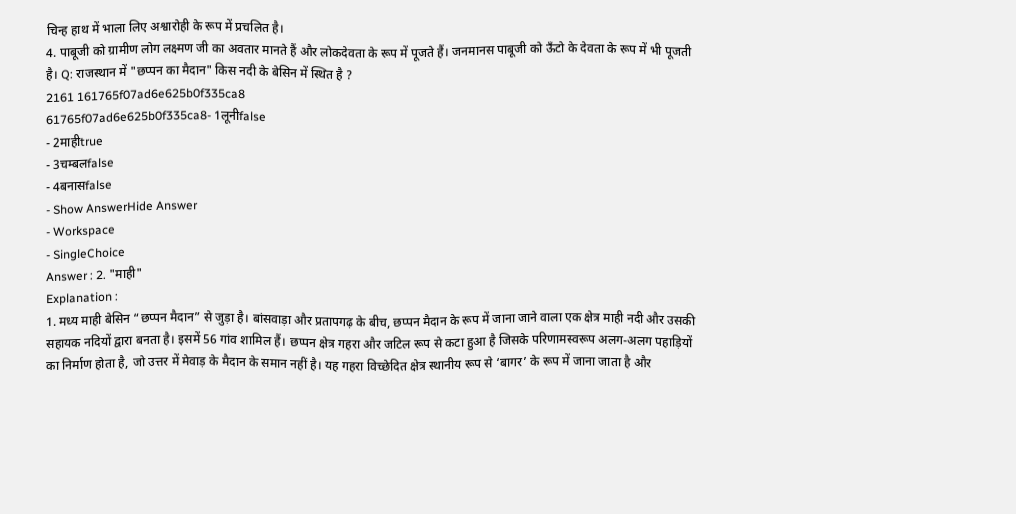चिन्ह हाथ में भाला लिए अश्वारोही के रूप में प्रचलित है।
4. पाबूजी को ग्रामीण लोग लक्ष्मण जी का अवतार मानते हैं और लोकदेवता के रूप में पूजते हैं। जनमानस पाबूजी को ऊँटो के देवता के रूप में भी पूजती है। Q: राजस्थान में "छप्पन का मैदान" किस नदी के बेसिन में स्थित है ?
2161 161765f07ad6e625b0f335ca8
61765f07ad6e625b0f335ca8- 1लूनीfalse
- 2माहीtrue
- 3चम्बलfalse
- 4बनासfalse
- Show AnswerHide Answer
- Workspace
- SingleChoice
Answer : 2. "माही"
Explanation :
1. मध्य माही बेसिन “छप्पन मैदान” से जुड़ा है। बांसवाड़ा और प्रतापगढ़ के बीच, छप्पन मैदान के रूप में जाना जाने वाला एक क्षेत्र माही नदी और उसकी सहायक नदियों द्वारा बनता है। इसमें 56 गांव शामिल हैं। छप्पन क्षेत्र गहरा और जटिल रूप से कटा हुआ है जिसके परिणामस्वरूप अलग-अलग पहाड़ियों का निर्माण होता है, जो उत्तर में मेवाड़ के मैदान के समान नहीं है। यह गहरा विच्छेदित क्षेत्र स्थानीय रूप से ‘बागर’ के रूप में जाना जाता है और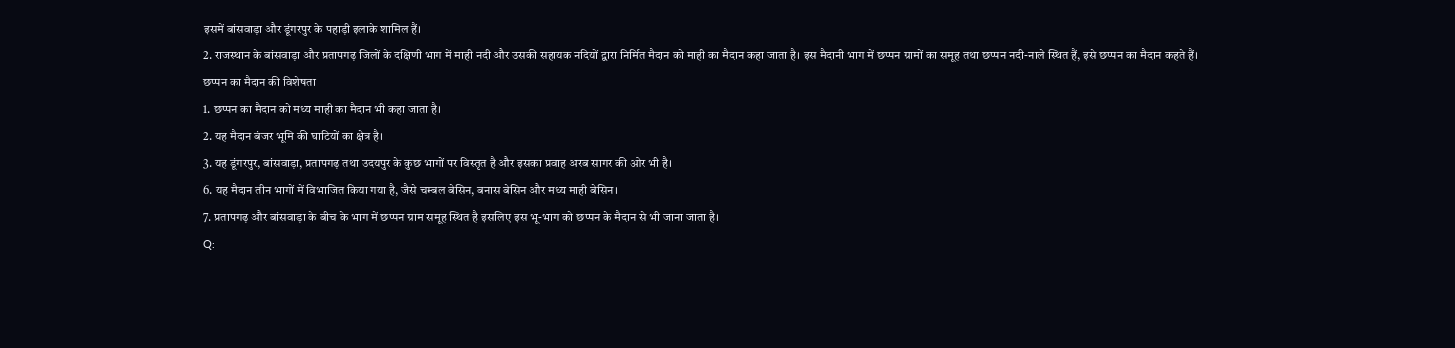इसमें बांसवाड़ा और डूंगरपुर के पहाड़ी इलाके शामिल हैं।
2. राजस्थान के बांसवाड़ा और प्रतापगढ़ जिलों के दक्षिणी भाग में माही नदी और उसकी सहायक नदियों द्वारा निर्मित मैदान को माही का मैदान कहा जाता है। इस मैदानी भाग में छप्पन ग्रामों का समूह तथा छप्पन नदी-नाले स्थित हैं, इसे छप्पन का मैदान कहते हैं।
छप्पन का मैदान की विशेषता
1. छप्पन का मैदान को मध्य माही का मैदान भी कहा जाता है।
2. यह मैदान बंजर भूमि की घाटियों का क्षेत्र है।
3. यह डूंगरपुर, बांसवाड़ा, प्रतापगढ़ तथा उदयपुर के कुछ भागों पर विस्तृत है और इसका प्रवाह अरब सागर की ओर भी है।
6. यह मैदान तीन भागों में विभाजित किया गया है, जैसे चम्बल बेसिन, बनास बेसिन और मध्य माही बेसिन।
7. प्रतापगढ़ और बांसवाड़ा के बीच के भाग में छप्पन ग्राम समूह स्थित है इसलिए इस भू-भाग को छप्पन के मैदान से भी जाना जाता है।
Q: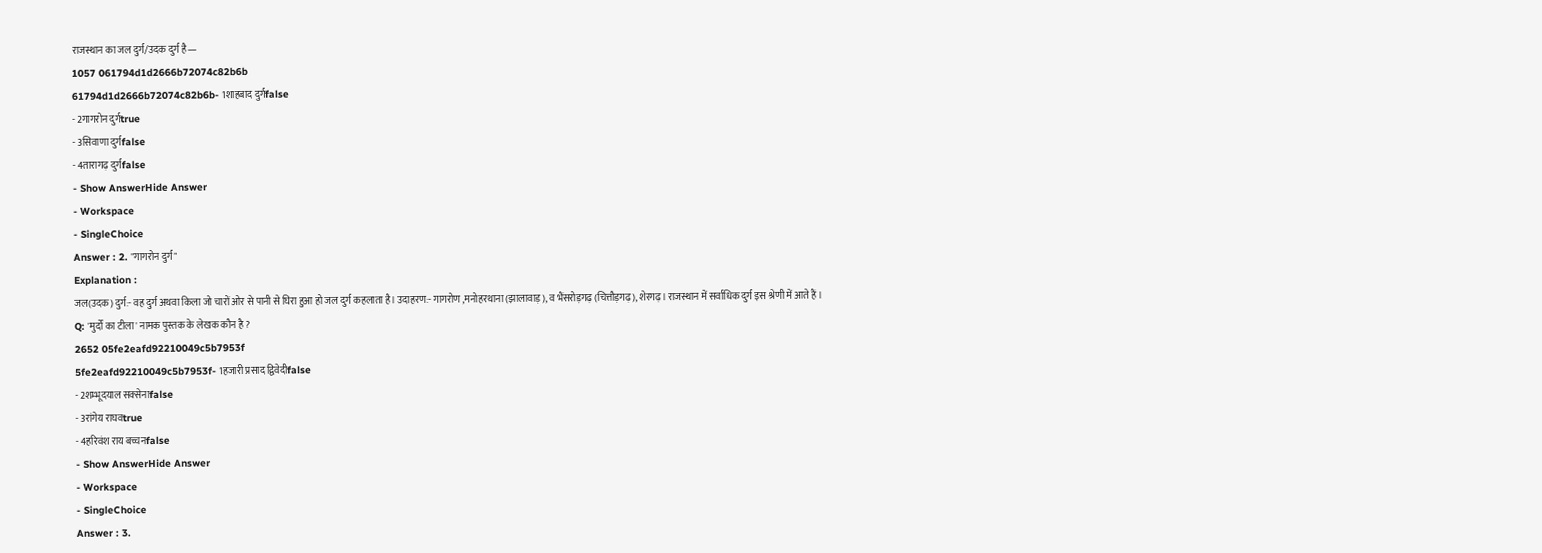राजस्थान का जल दुर्ग/उदक दुर्ग है—
1057 061794d1d2666b72074c82b6b
61794d1d2666b72074c82b6b- 1शाहबाद दुर्गfalse
- 2गागरोन दुर्गtrue
- 3सिवाणा दुर्गfalse
- 4तारागढ़ दुर्गfalse
- Show AnswerHide Answer
- Workspace
- SingleChoice
Answer : 2. "गागरोन दुर्ग"
Explanation :
जल(उदक) दुर्ग:- वह दुर्ग अथवा किला जो चारों ओर से पानी से घिरा हुआ हो जल दुर्ग कहलाता है। उदाहरण:- गागरोण ,मनोहरथाना (झालावाड़), व भैंसरोड़गढ़ (चित्तौड़गढ़), शेरगढ़। राजस्थान में सर्वाधिक दुर्ग इस श्रेणी में आते हैं ।
Q: 'मुर्दों का टीला' नामक पुस्तक के लेखक कौन है ?
2652 05fe2eafd92210049c5b7953f
5fe2eafd92210049c5b7953f- 1हजारी प्रसाद द्विवेदीfalse
- 2शम्भूदयाल सक्सेनाfalse
- 3रांगेय राघवtrue
- 4हरिवंश राय बच्चनfalse
- Show AnswerHide Answer
- Workspace
- SingleChoice
Answer : 3.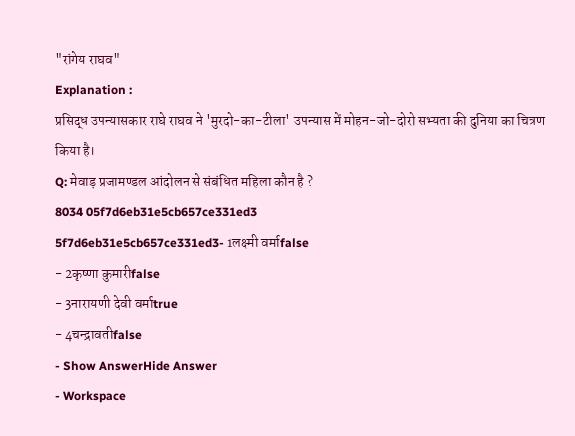"रांगेय राघव"
Explanation :
प्रसिद्ध उपन्यासकार राघे राघव ने 'मुरदो-का-टीला' उपन्यास में मोहन-जो-दोरो सभ्यता की दुनिया का चित्रण किया है।
Q: मेवाड़ प्रजामण्डल आंदोलन से संबंधित महिला कौन है ?
8034 05f7d6eb31e5cb657ce331ed3
5f7d6eb31e5cb657ce331ed3- 1लक्ष्मी वर्माfalse
- 2कृष्णा कुमारीfalse
- 3नारायणी देवी वर्माtrue
- 4चन्द्रावतीfalse
- Show AnswerHide Answer
- Workspace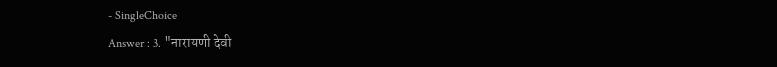- SingleChoice
Answer : 3. "नारायणी देवी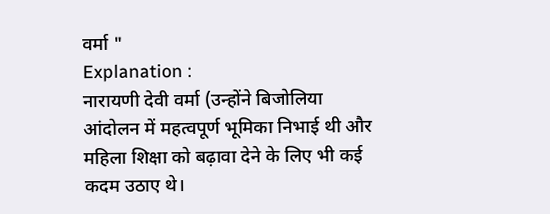वर्मा "
Explanation :
नारायणी देवी वर्मा (उन्होंने बिजोलिया आंदोलन में महत्वपूर्ण भूमिका निभाई थी और महिला शिक्षा को बढ़ावा देने के लिए भी कई कदम उठाए थे।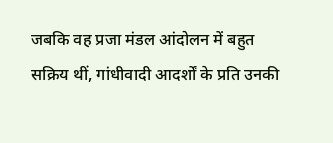जबकि वह प्रजा मंडल आंदोलन में बहुत सक्रिय थीं, गांधीवादी आदर्शों के प्रति उनकी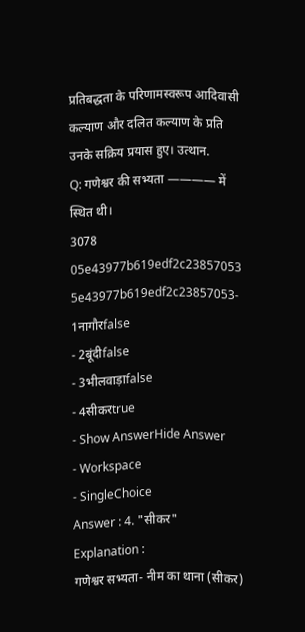प्रतिबद्धता के परिणामस्वरूप आदिवासी कल्याण और दलित कल्याण के प्रति उनके सक्रिय प्रयास हुए। उत्थान.
Q: गणेश्वर की सभ्यता ———— में स्थित थी।
3078 05e43977b619edf2c23857053
5e43977b619edf2c23857053- 1नागौरfalse
- 2बूंदीfalse
- 3भीलवाड़ाfalse
- 4सीकरtrue
- Show AnswerHide Answer
- Workspace
- SingleChoice
Answer : 4. "सीकर"
Explanation :
गणेश्वर सभ्यता- नीम का थाना (सीकर)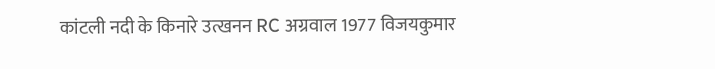कांटली नदी के किनारे उत्खनन RC अग्रवाल 1977 विजयकुमार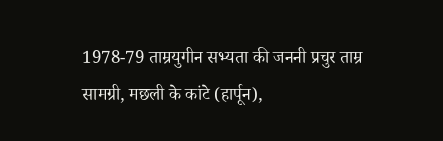1978-79 ताम्रयुगीन सभ्यता की जननी प्रचुर ताम्र सामग्री, मछली के कांटे (हार्पून),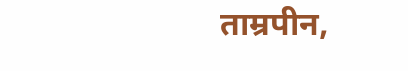ताम्रपीन,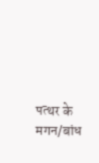पत्थर के मगन/बांध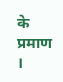के प्रमाण ।